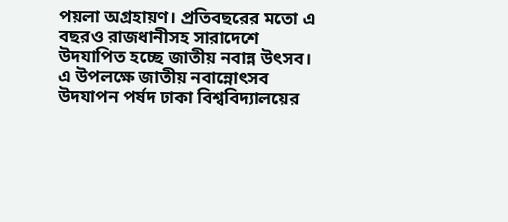পয়লা অগ্রহায়ণ। প্রতিবছরের মতো এ বছরও রাজধানীসহ সারাদেশে উদযাপিত হচ্ছে জাতীয় নবান্ন উৎসব।
এ উপলক্ষে জাতীয় নবান্নোৎসব উদযাপন পর্ষদ ঢাকা বিশ্ববিদ্যালয়ের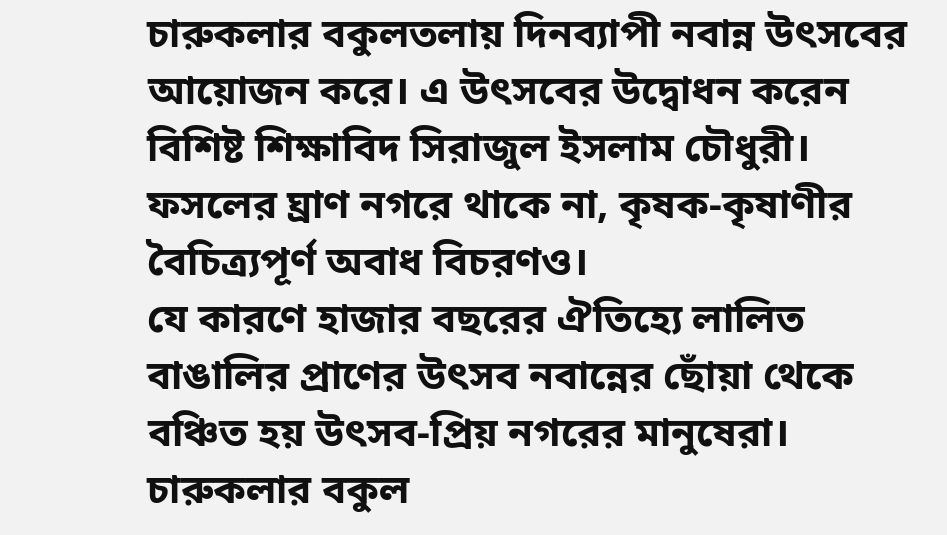চারুকলার বকুলতলায় দিনব্যাপী নবান্ন উৎসবের আয়োজন করে। এ উৎসবের উদ্বোধন করেন বিশিষ্ট শিক্ষাবিদ সিরাজুল ইসলাম চৌধুরী। ফসলের ঘ্রাণ নগরে থাকে না, কৃষক-কৃষাণীর বৈচিত্র্যপূর্ণ অবাধ বিচরণও।
যে কারণে হাজার বছরের ঐতিহ্যে লালিত বাঙালির প্রাণের উৎসব নবান্নের ছোঁয়া থেকে বঞ্চিত হয় উৎসব-প্রিয় নগরের মানুষেরা।
চারুকলার বকুল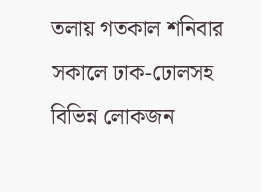তলায় গতকাল শনিবার সকালে ঢাক-ঢোলসহ বিভিন্ন লোকজন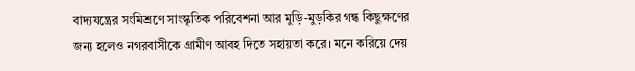বাদ্যযন্ত্রের সংমিশ্রণে সাংস্কৃতিক পরিবেশনা আর মুড়ি-মুড়কির গন্ধ কিছুক্ষণের জন্য হলেও নগরবাসীকে গ্রামীণ আবহ দিতে সহায়তা করে। মনে করিয়ে দেয়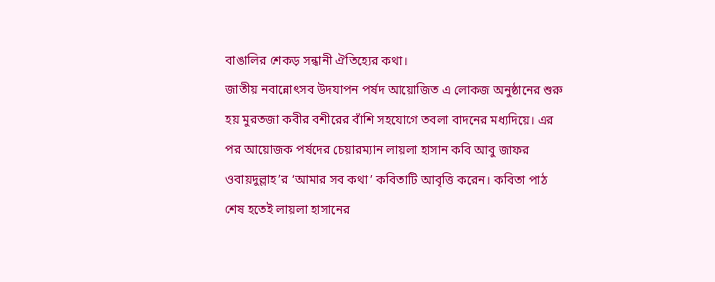বাঙালির শেকড় সন্ধানী ঐতিহ্যের কথা।
জাতীয় নবান্নোৎসব উদযাপন পর্ষদ আয়োজিত এ লোকজ অনুষ্ঠানের শুরু হয় মুরতজা কবীর বশীরের বাঁশি সহযোগে তবলা বাদনের মধ্যদিয়ে। এর পর আয়োজক পর্ষদের চেয়ারম্যান লায়লা হাসান কবি আবু জাফর ওবায়দুল্লাহ’র ‘আমার সব কথা’ কবিতাটি আবৃত্তি করেন। কবিতা পাঠ শেষ হতেই লায়লা হাসানের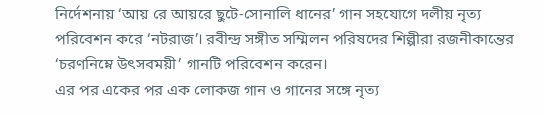নির্দেশনায় ‘আয় রে আয়রে ছুটে-সোনালি ধানের’ গান সহযোগে দলীয় নৃত্য পরিবেশন করে ‘নটরাজ’। রবীন্দ্র সঙ্গীত সম্মিলন পরিষদের শিল্পীরা রজনীকান্তের ‘চরণনিম্নে উৎসবময়ী’ গানটি পরিবেশন করেন।
এর পর একের পর এক লোকজ গান ও গানের সঙ্গে নৃত্য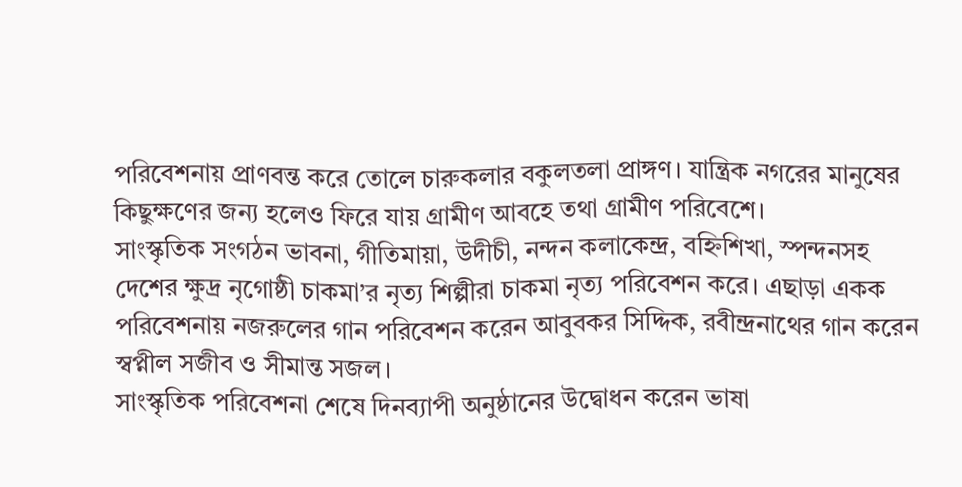পরিবেশনায় প্রাণবন্ত করে তোলে চারুকলার বকুলতলা প্রাঙ্গণ। যান্ত্রিক নগরের মানুষের কিছুক্ষণের জন্য হলেও ফিরে যায় গ্রামীণ আবহে তথা গ্রামীণ পরিবেশে।
সাংস্কৃতিক সংগঠন ভাবনা, গীতিমায়া, উদীচী, নন্দন কলাকেন্দ্র, বহ্নিশিখা, স্পন্দনসহ দেশের ক্ষুদ্র নৃগোষ্ঠী চাকমা’র নৃত্য শিল্পীরা চাকমা নৃত্য পরিবেশন করে। এছাড়া একক পরিবেশনায় নজরুলের গান পরিবেশন করেন আবুবকর সিদ্দিক, রবীন্দ্রনাথের গান করেন স্বপ্নীল সজীব ও সীমান্ত সজল।
সাংস্কৃতিক পরিবেশনা শেষে দিনব্যাপী অনুষ্ঠানের উদ্বোধন করেন ভাষা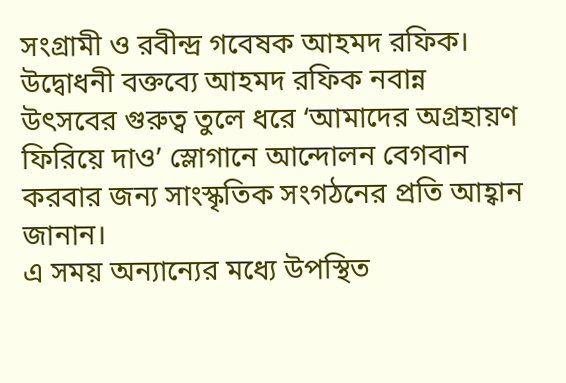সংগ্রামী ও রবীন্দ্র গবেষক আহমদ রফিক।
উদ্বোধনী বক্তব্যে আহমদ রফিক নবান্ন উৎসবের গুরুত্ব তুলে ধরে ‘আমাদের অগ্রহায়ণ ফিরিয়ে দাও’ স্লোগানে আন্দোলন বেগবান করবার জন্য সাংস্কৃতিক সংগঠনের প্রতি আহ্বান জানান।
এ সময় অন্যান্যের মধ্যে উপস্থিত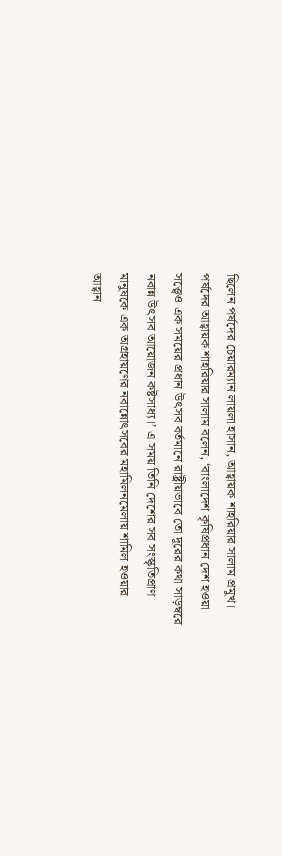ছিলেন পর্ষদের চেয়ারম্যান লায়লা হাসান, আহ্বায়ক শাহরিয়ার সালাম প্রমুখ।
পর্ষদের আহ্বায়ক শাহরিয়ার সালাম বলেন, ‘বাংলাদেশ কৃষিপ্রধান দেশ হওয়া সত্ত্বেও এক সময়ের প্রধান উৎসব বর্তমানে রাষ্ট্রীয়ভাবে তো দূরের কথা সাড়ম্বরে নবান্ন উৎসব আয়োজন কষ্টসাধ্য।’ এ সময় তিনি দেশের সব সংস্কৃতিপ্রাণ মানুষকে এক অগ্রহায়ণের নবান্নোৎসবের মহামিলনমেলায় শামিল হওয়ার আহ্বান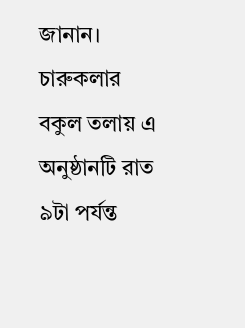জানান। চারুকলার বকুল তলায় এ অনুষ্ঠানটি রাত ৯টা পর্যন্ত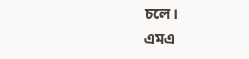চলে।
এমএ